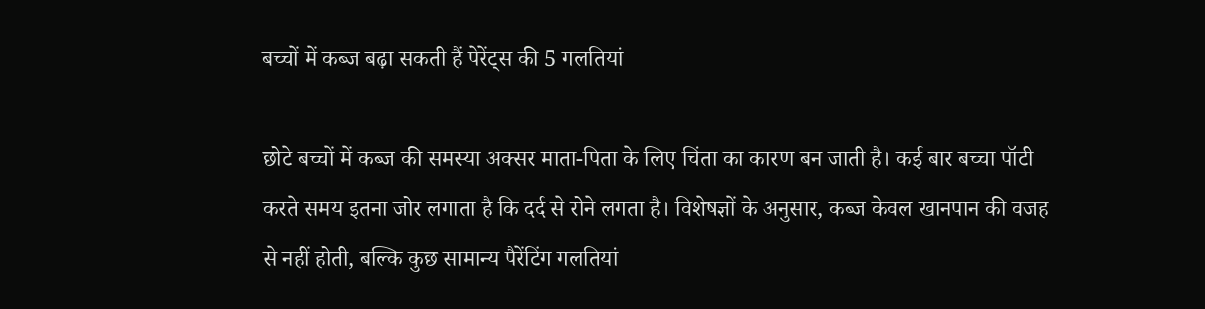बच्चों में कब्ज बढ़ा सकती हैं पेरेंट्स की 5 गलतियां

छोटे बच्चों में कब्ज की समस्या अक्सर माता-पिता के लिए चिंता का कारण बन जाती है। कई बार बच्चा पॉटी करते समय इतना जोर लगाता है कि दर्द से रोने लगता है। विशेषज्ञों के अनुसार, कब्ज केवल खानपान की वजह से नहीं होती, बल्कि कुछ सामान्य पैरेंटिंग गलतियां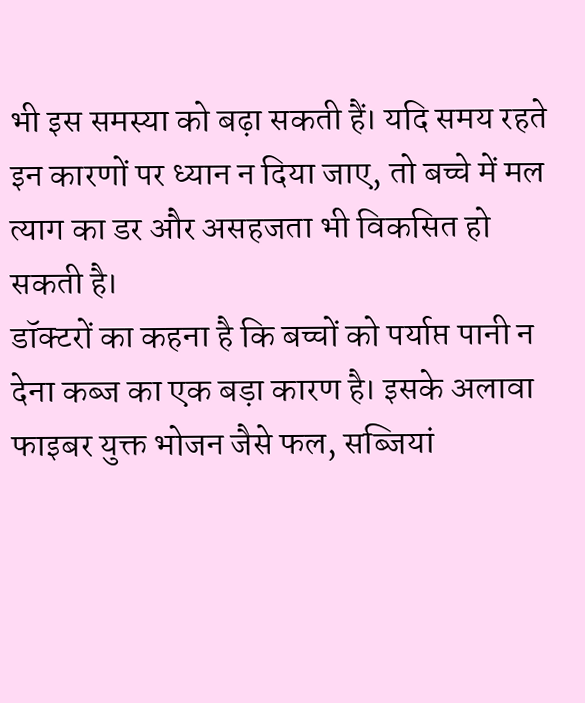भी इस समस्या को बढ़ा सकती हैं। यदि समय रहते इन कारणों पर ध्यान न दिया जाए, तो बच्चे में मल त्याग का डर और असहजता भी विकसित हो सकती है।
डॉक्टरों का कहना है कि बच्चों को पर्याप्त पानी न देना कब्ज का एक बड़ा कारण है। इसके अलावा फाइबर युक्त भोजन जैसे फल, सब्जियां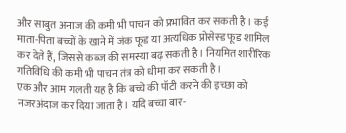और साबुत अनाज की कमी भी पाचन को प्रभावित कर सकती है। कई माता-पिता बच्चों के खाने में जंक फूड या अत्यधिक प्रोसेस्ड फूड शामिल कर देते हैं, जिससे कब्ज की समस्या बढ़ सकती है। नियमित शारीरिक गतिविधि की कमी भी पाचन तंत्र को धीमा कर सकती है।
एक और आम गलती यह है कि बच्चे की पॉटी करने की इच्छा को नजरअंदाज कर दिया जाता है। यदि बच्चा बार-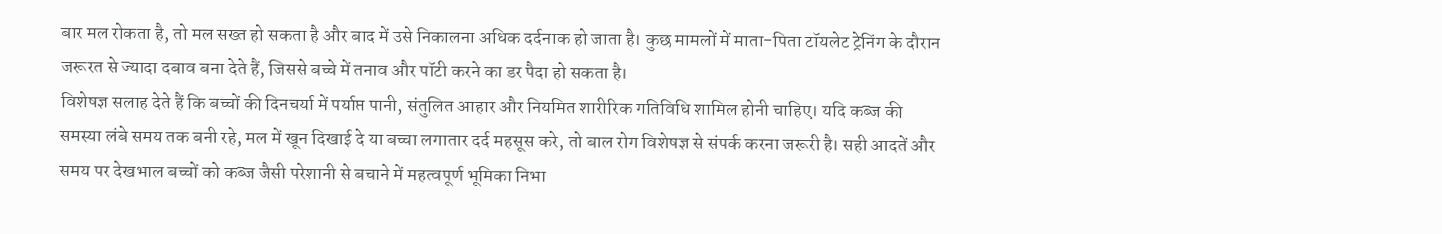बार मल रोकता है, तो मल सख्त हो सकता है और बाद में उसे निकालना अधिक दर्दनाक हो जाता है। कुछ मामलों में माता-पिता टॉयलेट ट्रेनिंग के दौरान जरूरत से ज्यादा दबाव बना देते हैं, जिससे बच्चे में तनाव और पॉटी करने का डर पैदा हो सकता है।
विशेषज्ञ सलाह देते हैं कि बच्चों की दिनचर्या में पर्याप्त पानी, संतुलित आहार और नियमित शारीरिक गतिविधि शामिल होनी चाहिए। यदि कब्ज की समस्या लंबे समय तक बनी रहे, मल में खून दिखाई दे या बच्चा लगातार दर्द महसूस करे, तो बाल रोग विशेषज्ञ से संपर्क करना जरूरी है। सही आदतें और समय पर देखभाल बच्चों को कब्ज जैसी परेशानी से बचाने में महत्वपूर्ण भूमिका निभा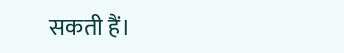सकती हैं।